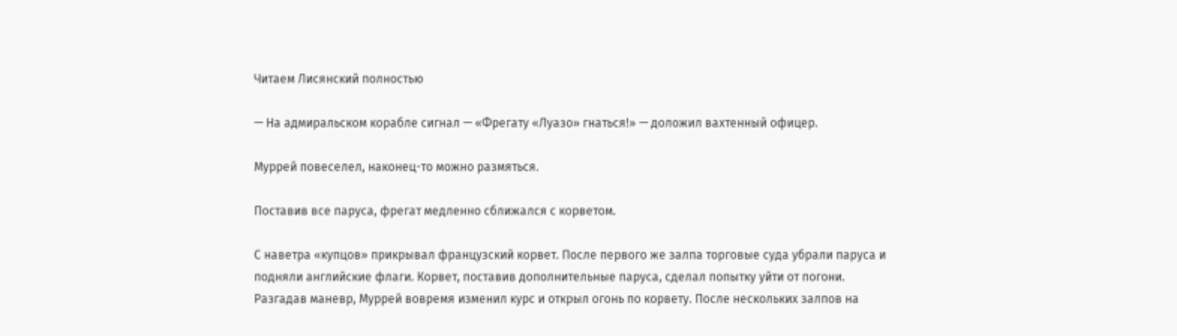Читаем Лисянский полностью

— На адмиральском корабле сигнал — «Фрегату «Луазо» гнаться!» — доложил вахтенный офицер.

Муррей повеселел, наконец-то можно размяться.

Поставив все паруса, фрегат медленно сближался с корветом.

С наветра «купцов» прикрывал французский корвет. После первого же залпа торговые суда убрали паруса и подняли английские флаги. Корвет, поставив дополнительные паруса, сделал попытку уйти от погони. Разгадав маневр, Муррей вовремя изменил курс и открыл огонь по корвету. После нескольких залпов на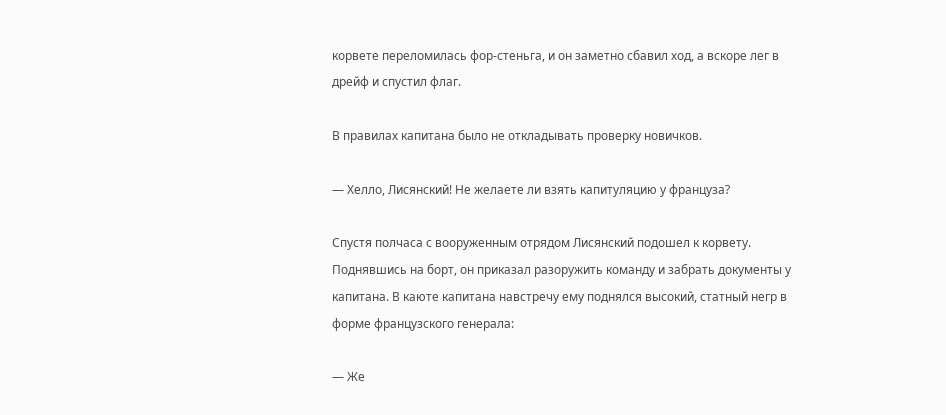корвете переломилась фор-стеньга, и он заметно сбавил ход, а вскоре лег в дрейф и спустил флаг.

В правилах капитана было не откладывать проверку новичков.

— Хелло, Лисянский! Не желаете ли взять капитуляцию у француза?

Спустя полчаса с вооруженным отрядом Лисянский подошел к корвету. Поднявшись на борт, он приказал разоружить команду и забрать документы у капитана. В каюте капитана навстречу ему поднялся высокий, статный негр в форме французского генерала:

— Же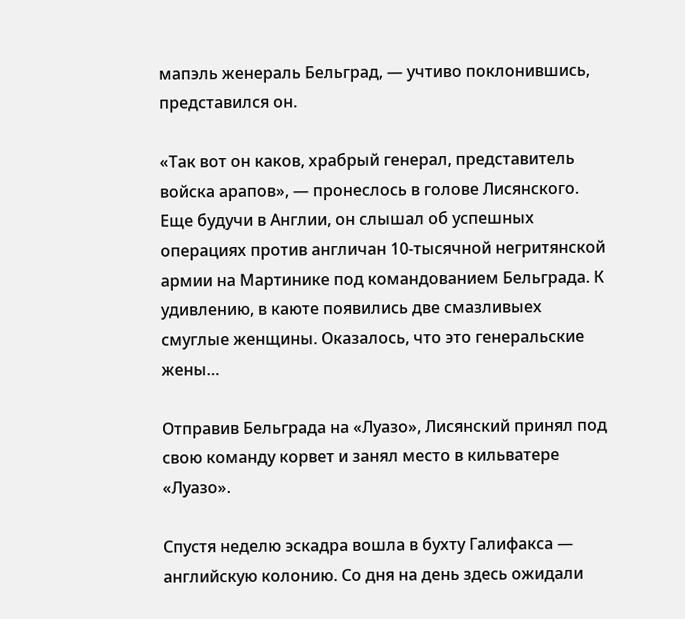мапэль женераль Бельград, — учтиво поклонившись, представился он.

«Так вот он каков, храбрый генерал, представитель войска арапов», — пронеслось в голове Лисянского. Еще будучи в Англии, он слышал об успешных операциях против англичан 10-тысячной негритянской армии на Мартинике под командованием Бельграда. К удивлению, в каюте появились две смазливыех смуглые женщины. Оказалось, что это генеральские жены…

Отправив Бельграда на «Луазо», Лисянский принял под свою команду корвет и занял место в кильватере «Луазо».

Спустя неделю эскадра вошла в бухту Галифакса — английскую колонию. Со дня на день здесь ожидали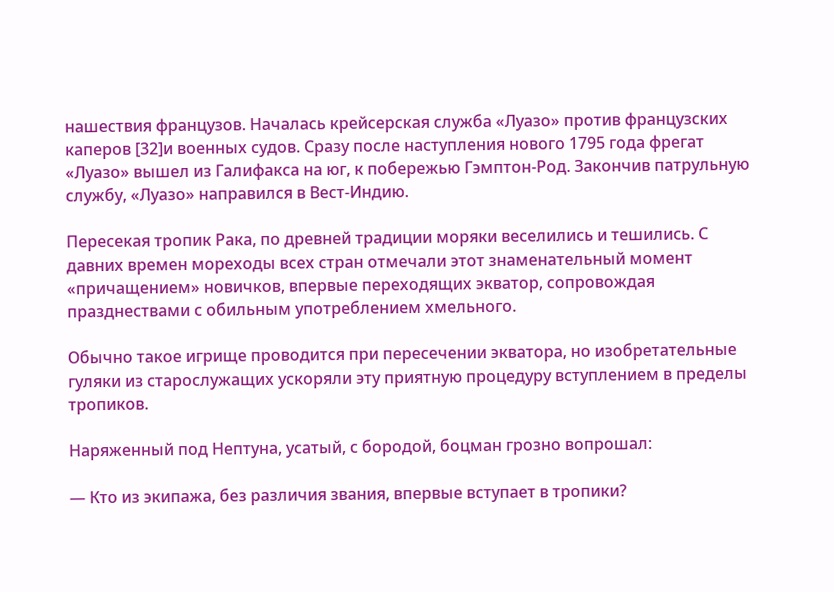нашествия французов. Началась крейсерская служба «Луазо» против французских каперов [32]и военных судов. Сразу после наступления нового 1795 года фрегат «Луазо» вышел из Галифакса на юг, к побережью Гэмптон-Род. Закончив патрульную службу, «Луазо» направился в Вест-Индию.

Пересекая тропик Рака, по древней традиции моряки веселились и тешились. С давних времен мореходы всех стран отмечали этот знаменательный момент «причащением» новичков, впервые переходящих экватор, сопровождая празднествами с обильным употреблением хмельного.

Обычно такое игрище проводится при пересечении экватора, но изобретательные гуляки из старослужащих ускоряли эту приятную процедуру вступлением в пределы тропиков.

Наряженный под Нептуна, усатый, с бородой, боцман грозно вопрошал:

— Кто из экипажа, без различия звания, впервые вступает в тропики?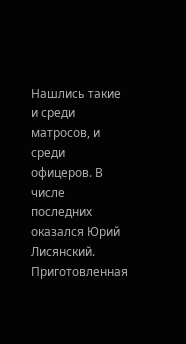Нашлись такие и среди матросов, и среди офицеров. В числе последних оказался Юрий Лисянский. Приготовленная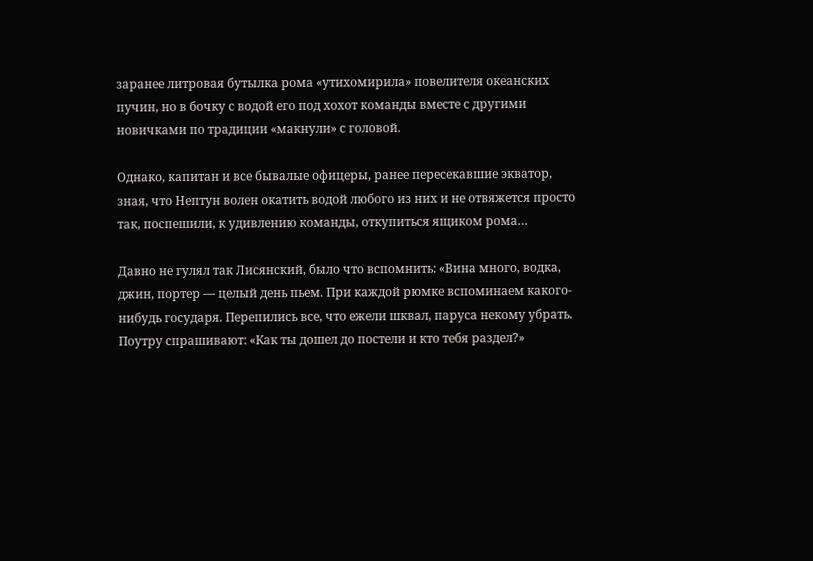заранее литровая бутылка рома «утихомирила» повелителя океанских пучин, но в бочку с водой его под хохот команды вместе с другими новичками по традиции «макнули» с головой.

Однако, капитан и все бывалые офицеры, ранее пересекавшие экватор, зная, что Нептун волен окатить водой любого из них и не отвяжется просто так, поспешили, к удивлению команды, откупиться ящиком рома…

Давно не гулял так Лисянский, было что вспомнить: «Вина много, водка, джин, портер — целый день пьем. При каждой рюмке вспоминаем какого-нибудь государя. Перепились все, что ежели шквал, паруса некому убрать. Поутру спрашивают: «Как ты дошел до постели и кто тебя раздел?»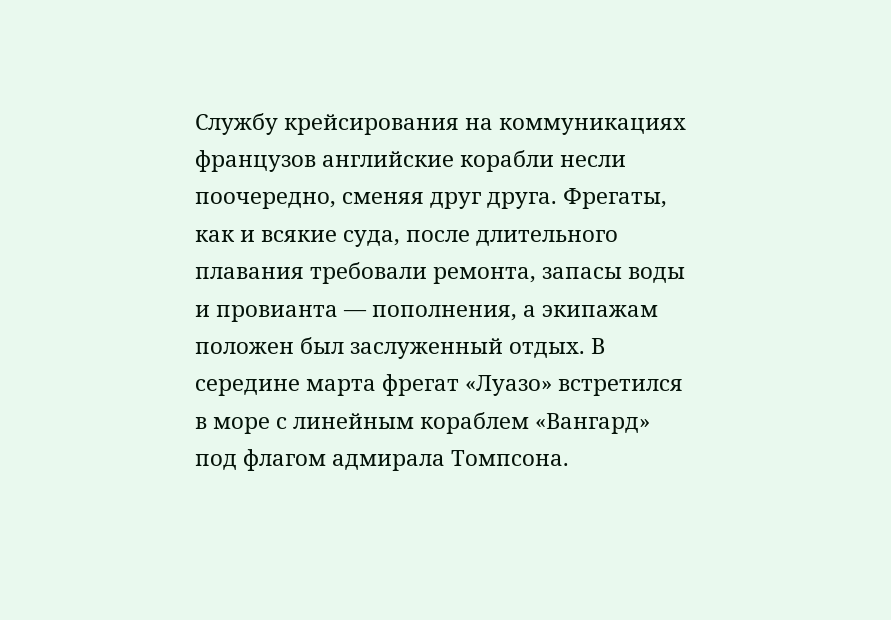Службу крейсирования на коммуникациях французов английские корабли несли поочередно, сменяя друг друга. Фрегаты, как и всякие суда, после длительного плавания требовали ремонта, запасы воды и провианта — пополнения, а экипажам положен был заслуженный отдых. В середине марта фрегат «Луазо» встретился в море с линейным кораблем «Вангард» под флагом адмирала Томпсона.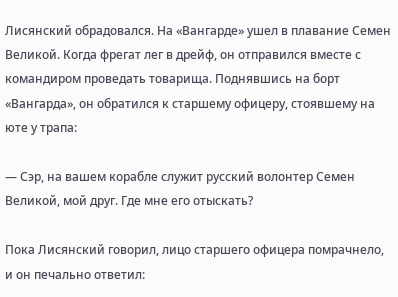Лисянский обрадовался. На «Вангарде» ушел в плавание Семен Великой. Когда фрегат лег в дрейф, он отправился вместе с командиром проведать товарища. Поднявшись на борт «Вангарда», он обратился к старшему офицеру, стоявшему на юте у трапа:

— Сэр, на вашем корабле служит русский волонтер Семен Великой, мой друг. Где мне его отыскать?

Пока Лисянский говорил, лицо старшего офицера помрачнело, и он печально ответил: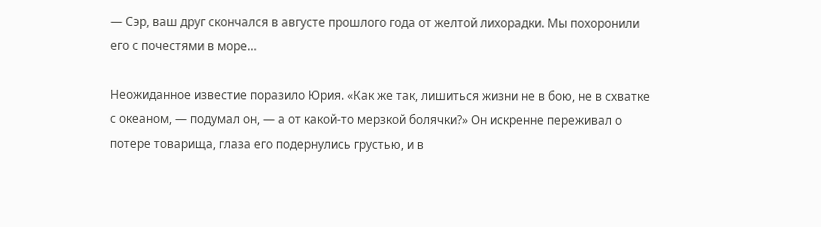— Сэр, ваш друг скончался в августе прошлого года от желтой лихорадки. Мы похоронили его с почестями в море…

Неожиданное известие поразило Юрия. «Как же так, лишиться жизни не в бою, не в схватке с океаном, — подумал он, — а от какой-то мерзкой болячки?» Он искренне переживал о потере товарища, глаза его подернулись грустью, и в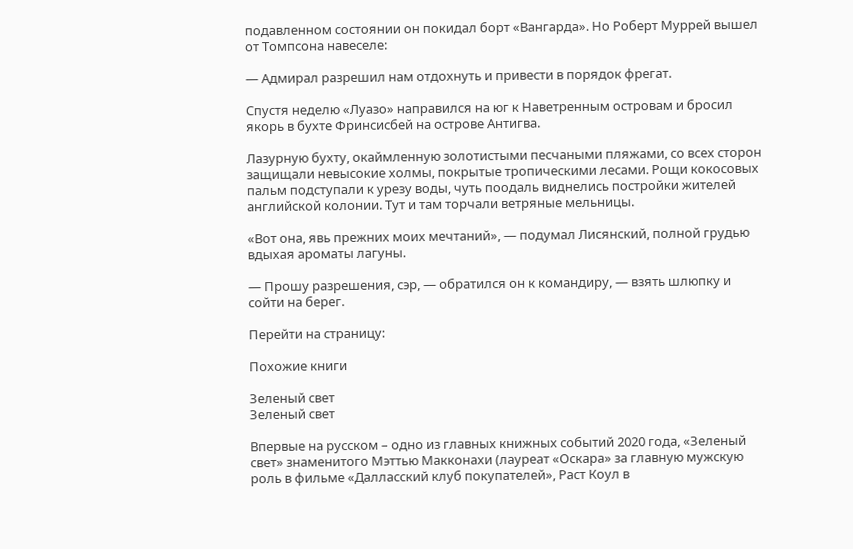подавленном состоянии он покидал борт «Вангарда». Но Роберт Муррей вышел от Томпсона навеселе:

— Адмирал разрешил нам отдохнуть и привести в порядок фрегат.

Спустя неделю «Луазо» направился на юг к Наветренным островам и бросил якорь в бухте Фринсисбей на острове Антигва.

Лазурную бухту, окаймленную золотистыми песчаными пляжами, со всех сторон защищали невысокие холмы, покрытые тропическими лесами. Рощи кокосовых пальм подступали к урезу воды, чуть поодаль виднелись постройки жителей английской колонии. Тут и там торчали ветряные мельницы.

«Вот она, явь прежних моих мечтаний», — подумал Лисянский, полной грудью вдыхая ароматы лагуны.

— Прошу разрешения, сэр, — обратился он к командиру, — взять шлюпку и сойти на берег.

Перейти на страницу:

Похожие книги

Зеленый свет
Зеленый свет

Впервые на русском – одно из главных книжных событий 2020 года, «Зеленый свет» знаменитого Мэттью Макконахи (лауреат «Оскара» за главную мужскую роль в фильме «Далласский клуб покупателей», Раст Коул в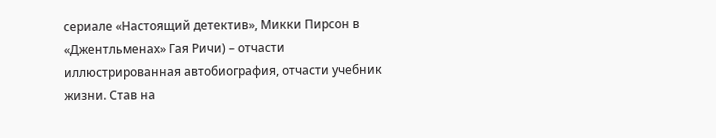сериале «Настоящий детектив», Микки Пирсон в «Джентльменах» Гая Ричи) – отчасти иллюстрированная автобиография, отчасти учебник жизни. Став на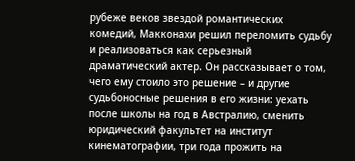рубеже веков звездой романтических комедий, Макконахи решил переломить судьбу и реализоваться как серьезный драматический актер. Он рассказывает о том, чего ему стоило это решение – и другие судьбоносные решения в его жизни: уехать после школы на год в Австралию, сменить юридический факультет на институт кинематографии, три года прожить на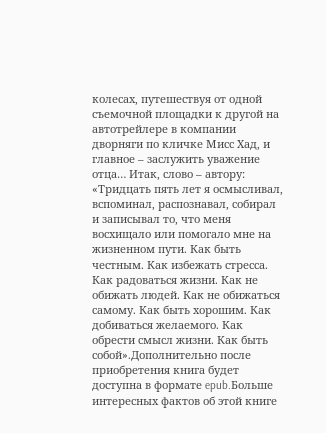колесах, путешествуя от одной съемочной площадки к другой на автотрейлере в компании дворняги по кличке Мисс Хад, и главное – заслужить уважение отца… Итак, слово – автору: «Тридцать пять лет я осмысливал, вспоминал, распознавал, собирал и записывал то, что меня восхищало или помогало мне на жизненном пути. Как быть честным. Как избежать стресса. Как радоваться жизни. Как не обижать людей. Как не обижаться самому. Как быть хорошим. Как добиваться желаемого. Как обрести смысл жизни. Как быть собой».Дополнительно после приобретения книга будет доступна в формате epub.Больше интересных фактов об этой книге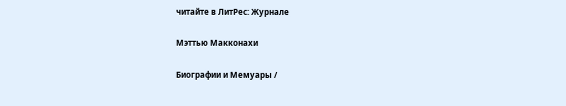читайте в ЛитРес: Журнале

Мэттью Макконахи

Биографии и Мемуары /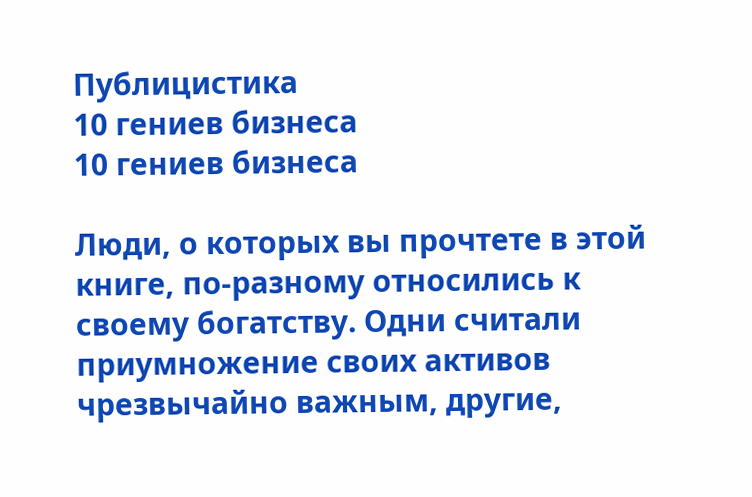Публицистика
10 гениев бизнеса
10 гениев бизнеса

Люди, о которых вы прочтете в этой книге, по-разному относились к своему богатству. Одни считали приумножение своих активов чрезвычайно важным, другие,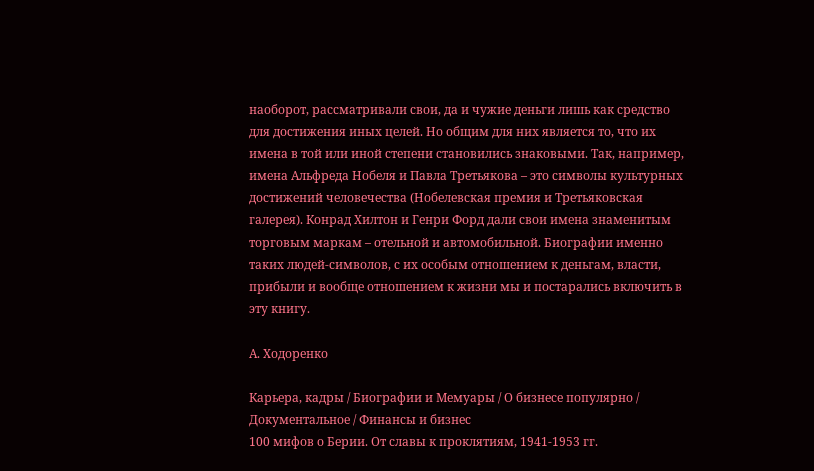наоборот, рассматривали свои, да и чужие деньги лишь как средство для достижения иных целей. Но общим для них является то, что их имена в той или иной степени становились знаковыми. Так, например, имена Альфреда Нобеля и Павла Третьякова – это символы культурных достижений человечества (Нобелевская премия и Третьяковская галерея). Конрад Хилтон и Генри Форд дали свои имена знаменитым торговым маркам – отельной и автомобильной. Биографии именно таких людей-символов, с их особым отношением к деньгам, власти, прибыли и вообще отношением к жизни мы и постарались включить в эту книгу.

А. Ходоренко

Карьера, кадры / Биографии и Мемуары / О бизнесе популярно / Документальное / Финансы и бизнес
100 мифов о Берии. От славы к проклятиям, 1941-1953 гг.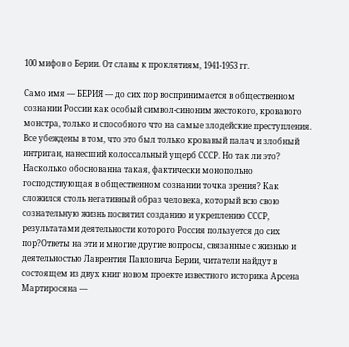100 мифов о Берии. От славы к проклятиям, 1941-1953 гг.

Само имя — БЕРИЯ — до сих пор воспринимается в общественном сознании России как особый символ-синоним жестокого, кровавого монстра, только и способного что на самые злодейские преступления. Все убеждены в том, что это был только кровавый палач и злобный интриган, нанесший колоссальный ущерб СССР. Но так ли это? Насколько обоснованна такая, фактически монопольно господствующая в общественном сознании точка зрения? Как сложился столь негативный образ человека, который всю свою сознательную жизнь посвятил созданию и укреплению СССР, результатами деятельности которого Россия пользуется до сих пор?Ответы на эти и многие другие вопросы, связанные с жизнью и деятельностью Лаврентия Павловича Берии, читатели найдут в состоящем из двух книг новом проекте известного историка Арсена Мартиросяна —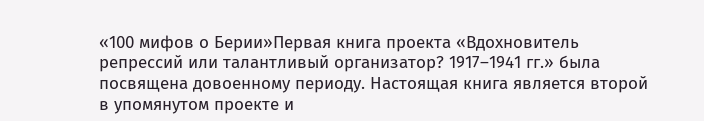«100 мифов о Берии»Первая книга проекта «Вдохновитель репрессий или талантливый организатор? 1917–1941 гг.» была посвящена довоенному периоду. Настоящая книга является второй в упомянутом проекте и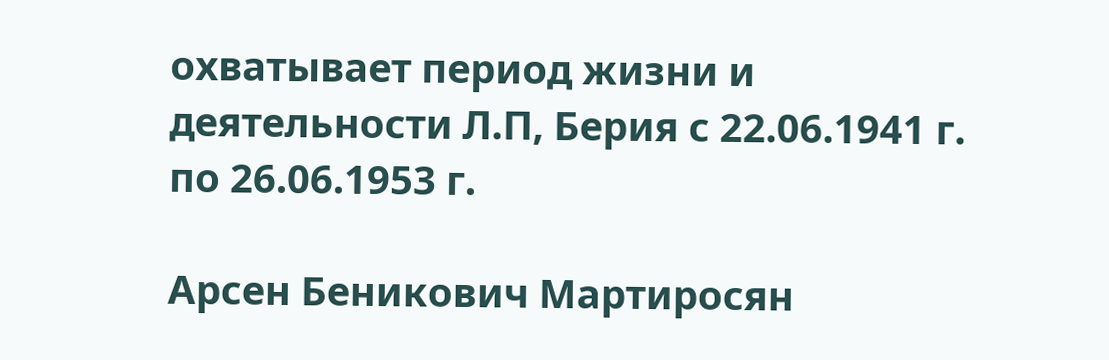охватывает период жизни и деятельности Л.П, Берия с 22.06.1941 г. по 26.06.1953 г.

Арсен Беникович Мартиросян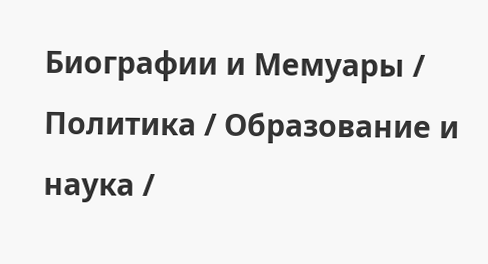Биографии и Мемуары / Политика / Образование и наука /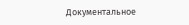Документальное